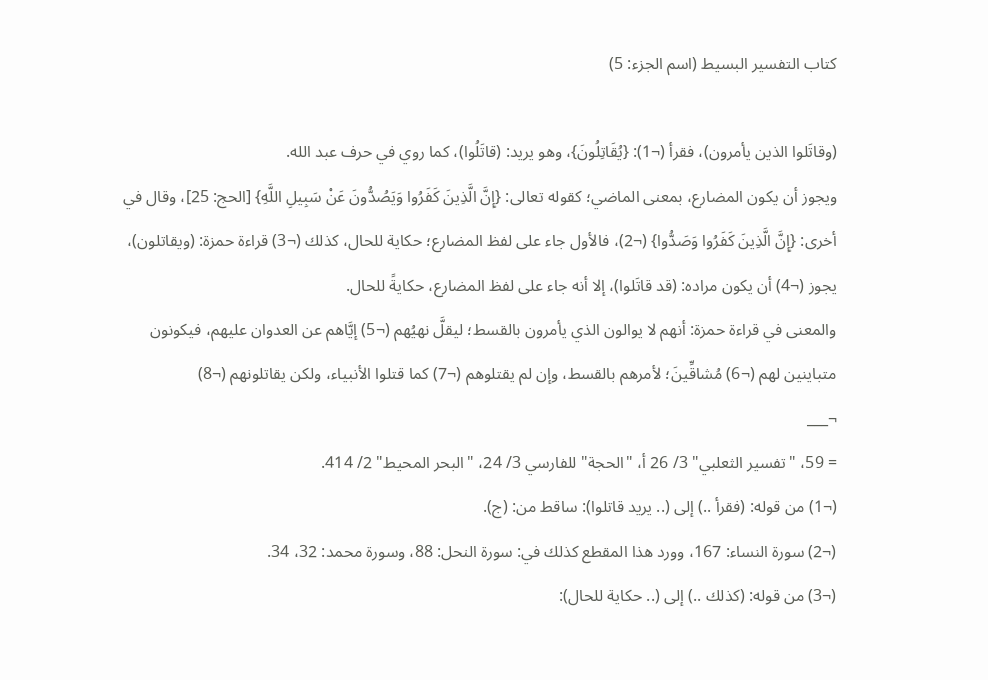كتاب التفسير البسيط (اسم الجزء: 5)

(وقاتَلوا الذين يأمرون)، فقرأ (¬1): {يُقَاتِلُونَ}، وهو يريد: (قاتَلُوا)، كما روي في حرف عبد الله.
ويجوز أن يكون المضارع، بمعنى الماضي؛ كقوله تعالى: {إِنَّ الَّذِينَ كَفَرُوا وَيَصُدُّونَ عَنْ سَبِيلِ اللَّهِ} [الحج: 25]، وقال في أخرى: {إِنَّ الَّذِينَ كَفَرُوا وَصَدُّوا} (¬2)، فالأول جاء على لفظ المضارع؛ حكاية للحال، كذلك (¬3) قراءة حمزة: (ويقاتلون)، يجوز (¬4) أن يكون مراده: (قد قاتَلوا)، إلا أنه جاء على لفظ المضارع، حكايةً للحال.
والمعنى في قراءة حمزة: أنهم لا يوالون الذي يأمرون بالقسط؛ ليقلَّ نهيُهم (¬5) إيَّاهم عن العدوان عليهم، فيكونون متباينين لهم (¬6) مُشاقِّينَ؛ لأمرهم بالقسط، وإن لم يقتلوهم (¬7) كما قتلوا الأنبياء، ولكن يقاتلونهم (¬8)
¬___
= 59، "تفسير الثعلبي" 3/ 26 أ، "الحجة" للفارسي 3/ 24، "البحر المحيط" 2/ 414.
(¬1) من قوله: (فقرأ ..) إلى (.. يريد قاتلوا): ساقط من: (ج).
(¬2) سورة النساء: 167، وورد هذا المقطع كذلك في: سورة النحل: 88، وسورة محمد: 32، 34.
(¬3) من قوله: (كذلك ..) إلى (.. حكاية للحال):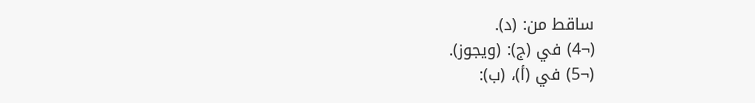ساقط من: (د).
(¬4) في (ج): (ويجوز).
(¬5) في (أ)، (ب):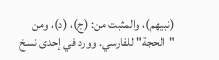(نبيهم)، والمثبت من: (ج)، (د)، ومن "الحجة" للفارسي. وورد في إحدى نسخ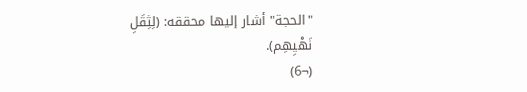"الحجة" أشار إليها محققه: (لِثِقَلِ نَهْيِهِم).
(¬6)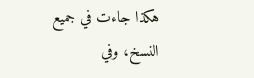هكذا جاءت في جميع النسخ، وفي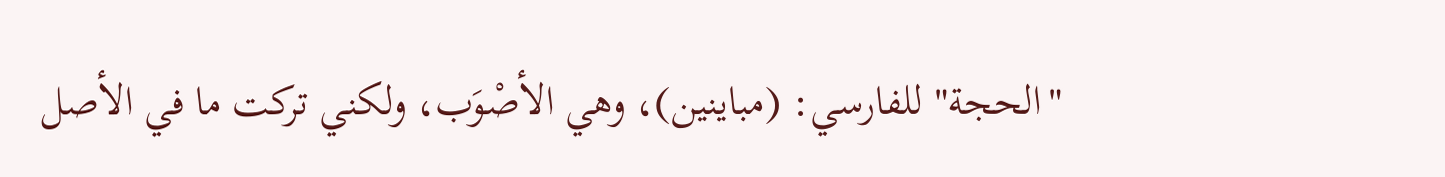"الحجة" للفارسي: (مباينين)، وهي الأصْوَب، ولكني تركت ما في الأصل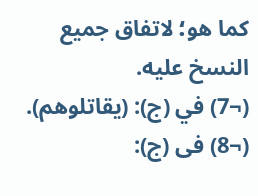كما هو؛ لاتفاق جميع النسخ عليه.
(¬7) في (ج): (يقاتلوهم).
(¬8) فى (ج):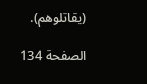(يقاتلوهم).

الصفحة 134